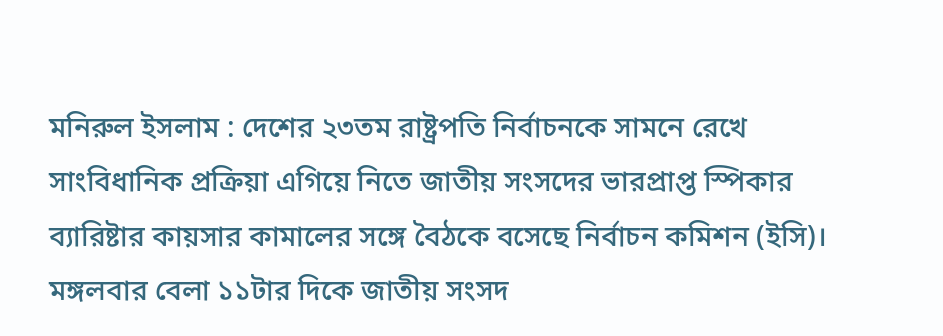মনিরুল ইসলাম : দেশের ২৩তম রাষ্ট্রপতি নির্বাচনকে সামনে রেখে সাংবিধানিক প্রক্রিয়া এগিয়ে নিতে জাতীয় সংসদের ভারপ্রাপ্ত স্পিকার ব্যারিষ্টার কায়সার কামালের সঙ্গে বৈঠকে বসেছে নির্বাচন কমিশন (ইসি)।
মঙ্গলবার বেলা ১১টার দিকে জাতীয় সংসদ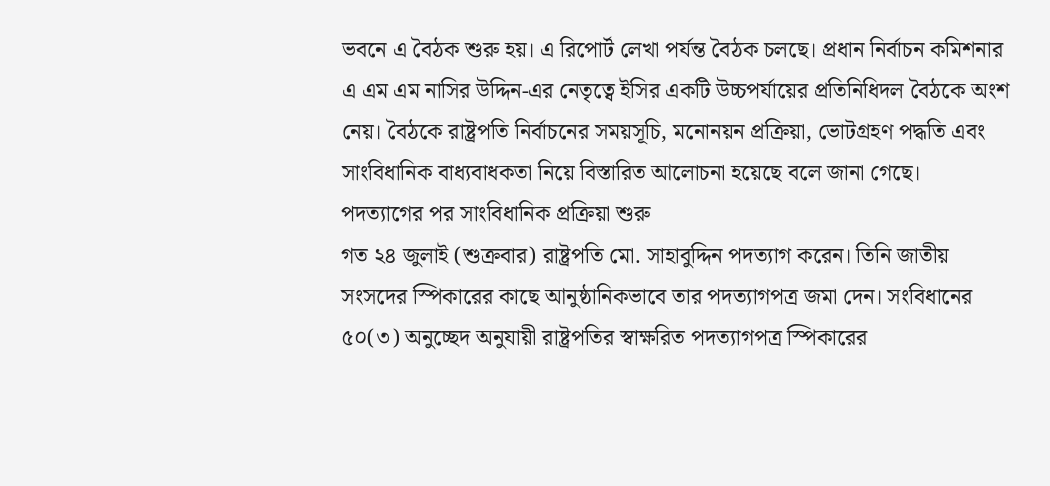ভবনে এ বৈঠক শুরু হয়। এ রিপোর্ট লেখা পর্যন্ত বৈঠক চলছে। প্রধান নির্বাচন কমিশনার এ এম এম নাসির উদ্দিন-এর নেতৃত্বে ইসির একটি উচ্চপর্যায়ের প্রতিনিধিদল বৈঠকে অংশ নেয়। বৈঠকে রাষ্ট্রপতি নির্বাচনের সময়সূচি, মনোনয়ন প্রক্রিয়া, ভোটগ্রহণ পদ্ধতি এবং সাংবিধানিক বাধ্যবাধকতা নিয়ে বিস্তারিত আলোচনা হয়েছে বলে জানা গেছে।
পদত্যাগের পর সাংবিধানিক প্রক্রিয়া শুরু
গত ২৪ জুলাই (শুক্রবার) রাষ্ট্রপতি মো. সাহাবুদ্দিন পদত্যাগ করেন। তিনি জাতীয় সংসদের স্পিকারের কাছে আনুষ্ঠানিকভাবে তার পদত্যাগপত্র জমা দেন। সংবিধানের ৫০(৩) অনুচ্ছেদ অনুযায়ী রাষ্ট্রপতির স্বাক্ষরিত পদত্যাগপত্র স্পিকারের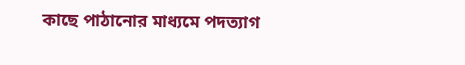কাছে পাঠানোর মাধ্যমে পদত্যাগ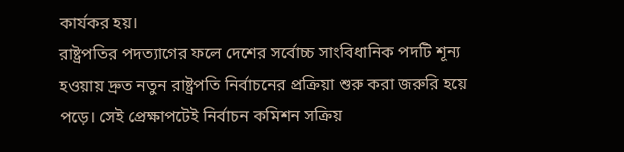কার্যকর হয়।
রাষ্ট্রপতির পদত্যাগের ফলে দেশের সর্বোচ্চ সাংবিধানিক পদটি শূন্য হওয়ায় দ্রুত নতুন রাষ্ট্রপতি নির্বাচনের প্রক্রিয়া শুরু করা জরুরি হয়ে পড়ে। সেই প্রেক্ষাপটেই নির্বাচন কমিশন সক্রিয়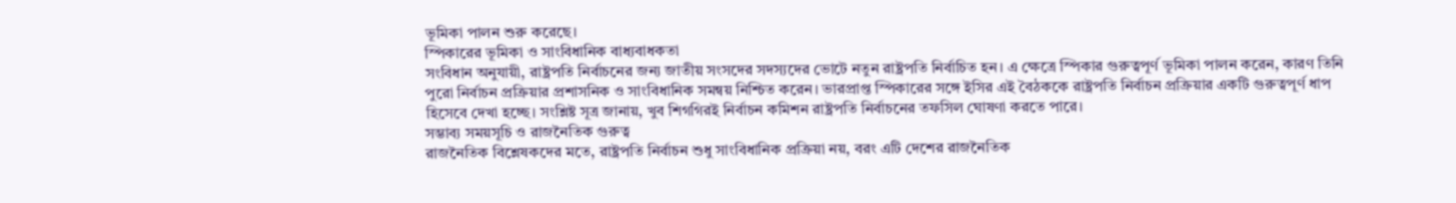ভূমিকা পালন শুরু করেছে।
স্পিকারের ভূমিকা ও সাংবিধানিক বাধ্যবাধকতা
সংবিধান অনুযায়ী, রাষ্ট্রপতি নির্বাচনের জন্য জাতীয় সংসদের সদস্যদের ভোটে নতুন রাষ্ট্রপতি নির্বাচিত হন। এ ক্ষেত্রে স্পিকার গুরুত্বপূর্ণ ভূমিকা পালন করেন, কারণ তিনি পুরো নির্বাচন প্রক্রিয়ার প্রশাসনিক ও সাংবিধানিক সমন্বয় নিশ্চিত করেন। ভারপ্রাপ্ত স্পিকারের সঙ্গে ইসির এই বৈঠককে রাষ্ট্রপতি নির্বাচন প্রক্রিয়ার একটি গুরুত্বপূর্ণ ধাপ হিসেবে দেখা হচ্ছে। সংশ্লিষ্ট সূত্র জানায়, খুব শিগগিরই নির্বাচন কমিশন রাষ্ট্রপতি নির্বাচনের তফসিল ঘোষণা করতে পারে।
সম্ভাব্য সময়সূচি ও রাজনৈতিক গুরুত্ব
রাজনৈতিক বিশ্লেষকদের মতে, রাষ্ট্রপতি নির্বাচন শুধু সাংবিধানিক প্রক্রিয়া নয়, বরং এটি দেশের রাজনৈতিক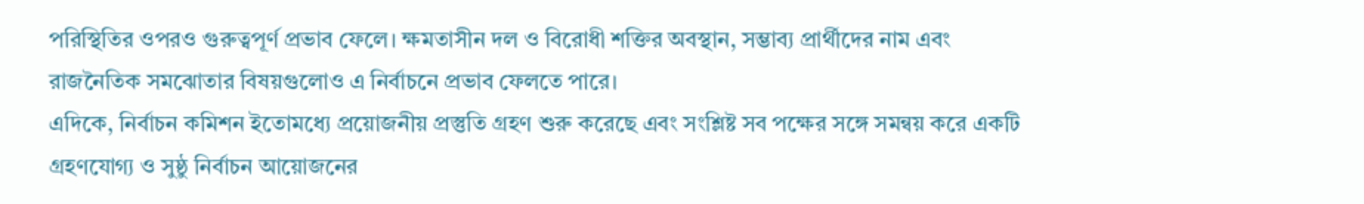পরিস্থিতির ওপরও গুরুত্বপূর্ণ প্রভাব ফেলে। ক্ষমতাসীন দল ও বিরোধী শক্তির অবস্থান, সম্ভাব্য প্রার্থীদের নাম এবং রাজনৈতিক সমঝোতার বিষয়গুলোও এ নির্বাচনে প্রভাব ফেলতে পারে।
এদিকে, নির্বাচন কমিশন ইতোমধ্যে প্রয়োজনীয় প্রস্তুতি গ্রহণ শুরু করেছে এবং সংশ্লিষ্ট সব পক্ষের সঙ্গে সমন্বয় করে একটি গ্রহণযোগ্য ও সুষ্ঠু নির্বাচন আয়োজনের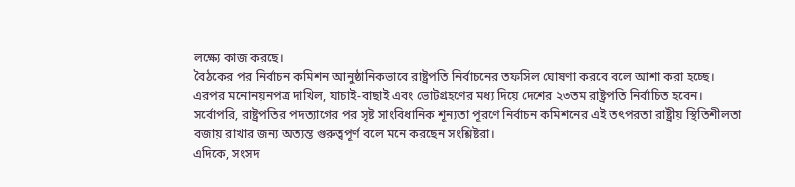লক্ষ্যে কাজ করছে।
বৈঠকের পর নির্বাচন কমিশন আনুষ্ঠানিকভাবে রাষ্ট্রপতি নির্বাচনের তফসিল ঘোষণা করবে বলে আশা করা হচ্ছে। এরপর মনোনয়নপত্র দাখিল, যাচাই-বাছাই এবং ভোটগ্রহণের মধ্য দিয়ে দেশের ২৩তম রাষ্ট্রপতি নির্বাচিত হবেন।
সর্বোপরি, রাষ্ট্রপতির পদত্যাগের পর সৃষ্ট সাংবিধানিক শূন্যতা পূরণে নির্বাচন কমিশনের এই তৎপরতা রাষ্ট্রীয় স্থিতিশীলতা বজায় রাখার জন্য অত্যন্ত গুরুত্বপূর্ণ বলে মনে করছেন সংশ্লিষ্টরা।
এদিকে, সংসদ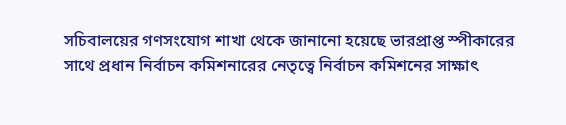সচিবালয়ের গণসংযোগ শাখা থেকে জানানো হয়েছে ভারপ্রাপ্ত স্পীকারের সাথে প্রধান নির্বাচন কমিশনারের নেতৃত্বে নির্বাচন কমিশনের সাক্ষাৎ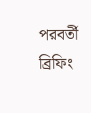পরবর্তী ব্রিফিং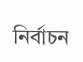নির্বাচন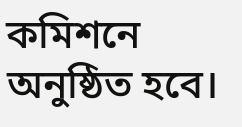কমিশনে অনুষ্ঠিত হবে।